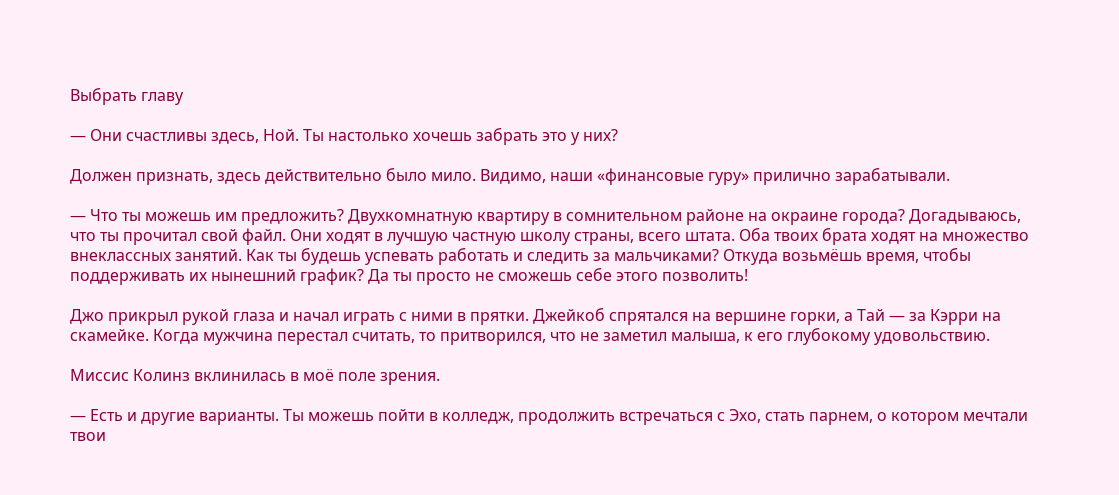Выбрать главу

— Они счастливы здесь, Ной. Ты настолько хочешь забрать это у них?

Должен признать, здесь действительно было мило. Видимо, наши «финансовые гуру» прилично зарабатывали.

— Что ты можешь им предложить? Двухкомнатную квартиру в сомнительном районе на окраине города? Догадываюсь, что ты прочитал свой файл. Они ходят в лучшую частную школу страны, всего штата. Оба твоих брата ходят на множество внеклассных занятий. Как ты будешь успевать работать и следить за мальчиками? Откуда возьмёшь время, чтобы поддерживать их нынешний график? Да ты просто не сможешь себе этого позволить!

Джо прикрыл рукой глаза и начал играть с ними в прятки. Джейкоб спрятался на вершине горки, а Тай — за Кэрри на скамейке. Когда мужчина перестал считать, то притворился, что не заметил малыша, к его глубокому удовольствию.

Миссис Колинз вклинилась в моё поле зрения.

— Есть и другие варианты. Ты можешь пойти в колледж, продолжить встречаться с Эхо, стать парнем, о котором мечтали твои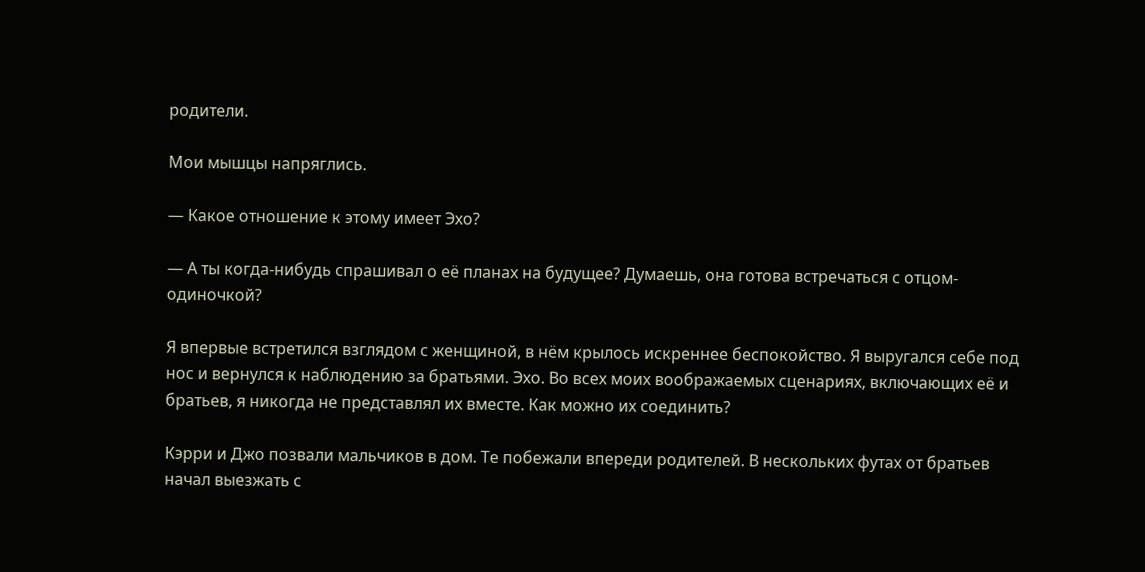родители.

Мои мышцы напряглись.

— Какое отношение к этому имеет Эхо?

— А ты когда-нибудь спрашивал о её планах на будущее? Думаешь, она готова встречаться с отцом-одиночкой?

Я впервые встретился взглядом с женщиной, в нём крылось искреннее беспокойство. Я выругался себе под нос и вернулся к наблюдению за братьями. Эхо. Во всех моих воображаемых сценариях, включающих её и братьев, я никогда не представлял их вместе. Как можно их соединить?

Кэрри и Джо позвали мальчиков в дом. Те побежали впереди родителей. В нескольких футах от братьев начал выезжать с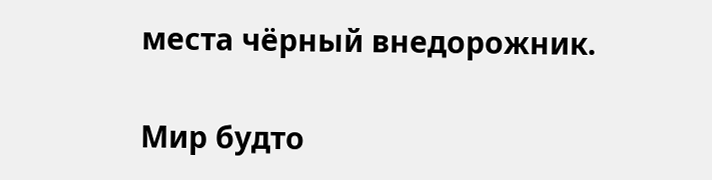места чёрный внедорожник.

Мир будто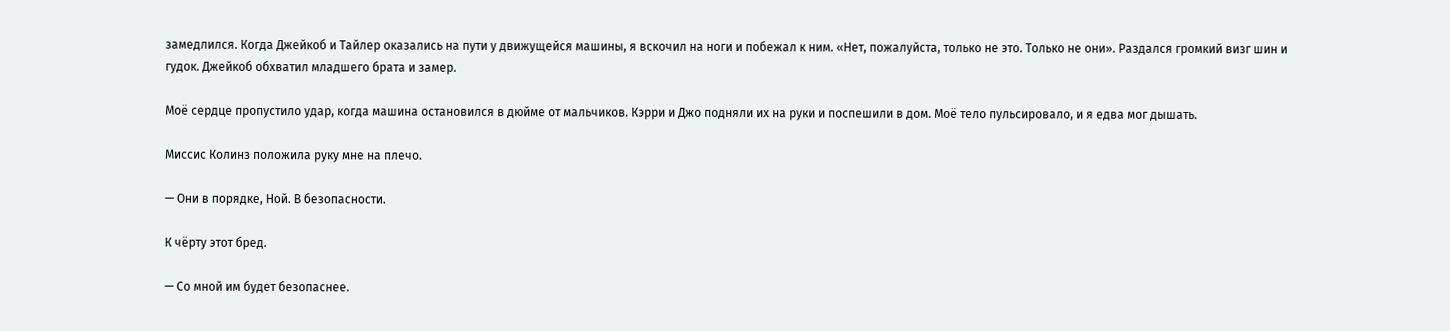замедлился. Когда Джейкоб и Тайлер оказались на пути у движущейся машины, я вскочил на ноги и побежал к ним. «Нет, пожалуйста, только не это. Только не они». Раздался громкий визг шин и гудок. Джейкоб обхватил младшего брата и замер.

Моё сердце пропустило удар, когда машина остановился в дюйме от мальчиков. Кэрри и Джо подняли их на руки и поспешили в дом. Моё тело пульсировало, и я едва мог дышать.

Миссис Колинз положила руку мне на плечо.

— Они в порядке, Ной. В безопасности.

К чёрту этот бред.

— Со мной им будет безопаснее.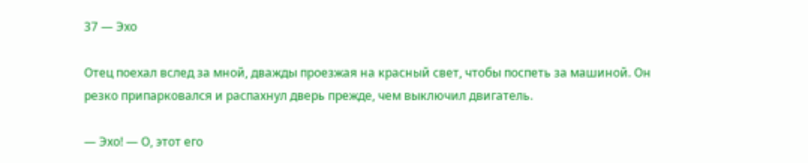37 — Эхо

Отец поехал вслед за мной, дважды проезжая на красный свет, чтобы поспеть за машиной. Он резко припарковался и распахнул дверь прежде, чем выключил двигатель.

— Эхо! — О, этот его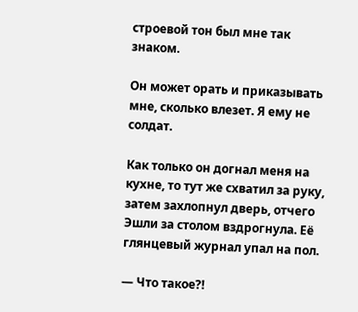строевой тон был мне так знаком.

Он может орать и приказывать мне, сколько влезет. Я ему не солдат.

Как только он догнал меня на кухне, то тут же схватил за руку, затем захлопнул дверь, отчего Эшли за столом вздрогнула. Её глянцевый журнал упал на пол.

— Что такое?!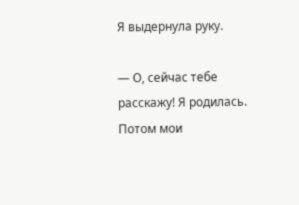Я выдернула руку.

— О, сейчас тебе расскажу! Я родилась. Потом мои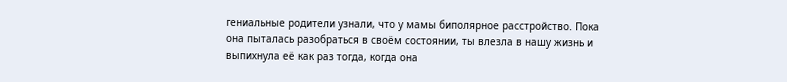гениальные родители узнали, что у мамы биполярное расстройство. Пока она пыталась разобраться в своём состоянии, ты влезла в нашу жизнь и выпихнула её как раз тогда, когда она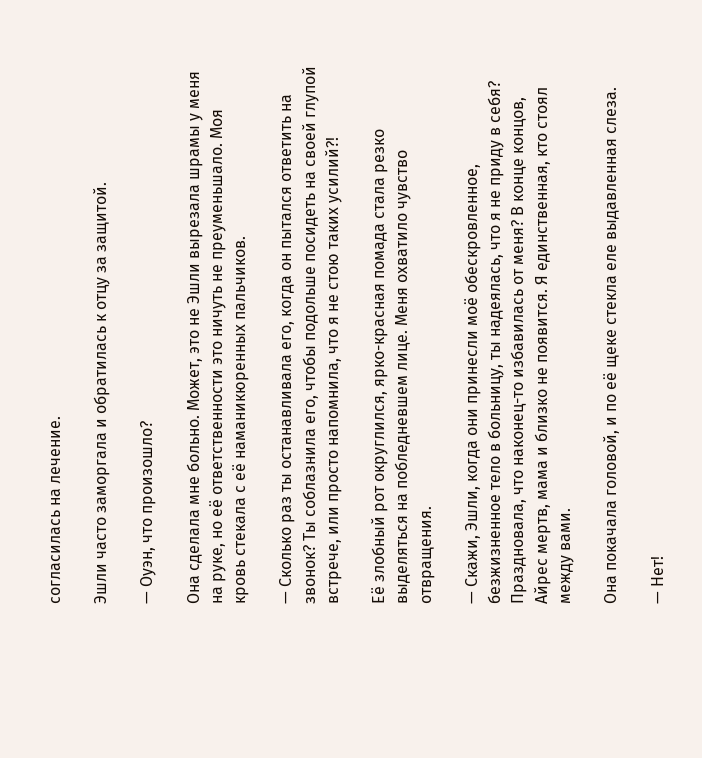согласилась на лечение.

Эшли часто заморгала и обратилась к отцу за защитой.

— Оуэн, что произошло?

Она сделала мне больно. Может, это не Эшли вырезала шрамы у меня на руке, но её ответственности это ничуть не преуменьшало. Моя кровь стекала с её наманикюренных пальчиков.

— Сколько раз ты останавливала его, когда он пытался ответить на звонок? Ты соблазнила его, чтобы подольше посидеть на своей глупой встрече, или просто напомнила, что я не стою таких усилий?!

Её злобный рот округлился, ярко-красная помада стала резко выделяться на побледневшем лице. Меня охватило чувство отвращения.

— Скажи, Эшли, когда они принесли моё обескровленное, безжизненное тело в больницу, ты надеялась, что я не приду в себя? Праздновала, что наконец-то избавилась от меня? В конце концов, Айрес мертв, мама и близко не появится. Я единственная, кто стоял между вами.

Она покачала головой, и по её щеке стекла еле выдавленная слеза.

— Нет!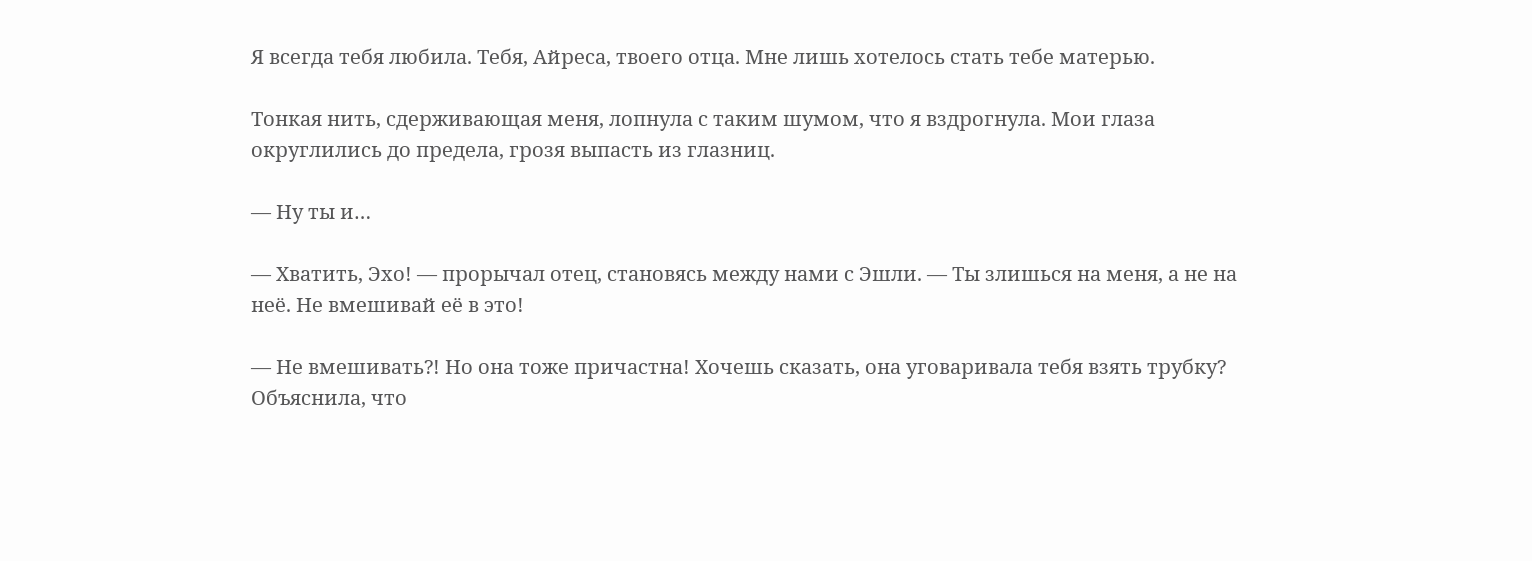Я всегда тебя любила. Тебя, Айреса, твоего отца. Мне лишь хотелось стать тебе матерью.

Тонкая нить, сдерживающая меня, лопнула с таким шумом, что я вздрогнула. Мои глаза округлились до предела, грозя выпасть из глазниц.

— Ну ты и…

— Хватить, Эхо! — прорычал отец, становясь между нами с Эшли. — Ты злишься на меня, а не на неё. Не вмешивай её в это!

— Не вмешивать?! Но она тоже причастна! Хочешь сказать, она уговаривала тебя взять трубку? Объяснила, что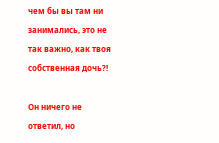чем бы вы там ни занимались, это не так важно, как твоя собственная дочь?!

Он ничего не ответил, но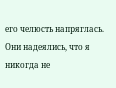его челюсть напряглась. Они надеялись, что я никогда не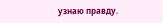узнаю правду.